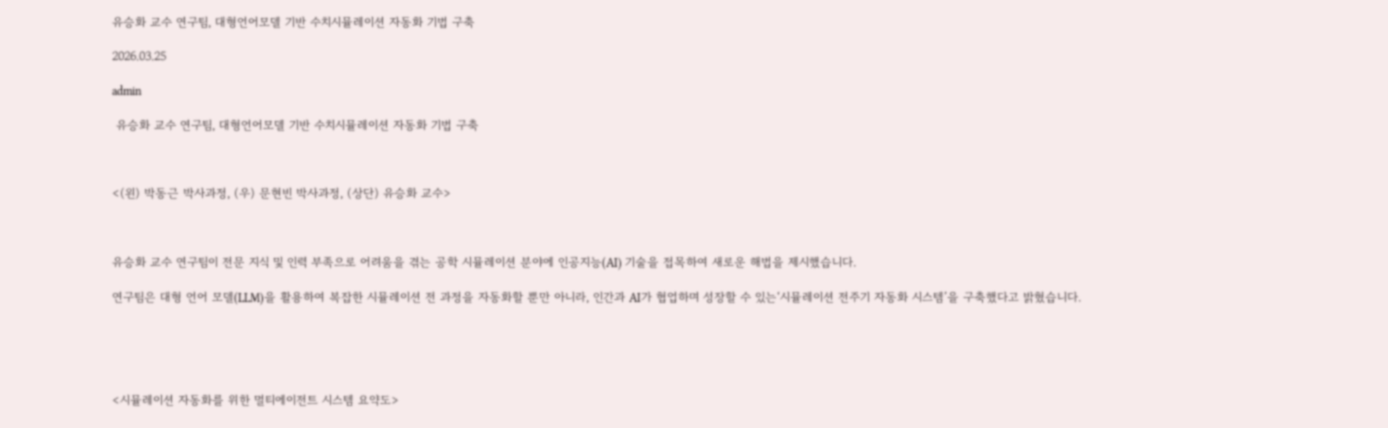유승화 교수 연구팀, 대형언어모델 기반 수치시뮬레이션 자동화 기법 구축

2026.03.25

admin

 유승화 교수 연구팀, 대형언어모델 기반 수치시뮬레이션 자동화 기법 구축



<(왼) 박동근 박사과정, (우) 문현빈 박사과정, (상단) 유승화 교수>



유승화 교수 연구팀이 전문 지식 및 인력 부족으로 어려움을 겪는 공학 시뮬레이션 분야에 인공지능(AI) 기술을 접목하여 새로운 해법을 제시했습니다.

연구팀은 대형 언어 모델(LLM)을 활용하여 복잡한 시뮬레이션 전 과정을 자동화할 뿐만 아니라, 인간과 AI가 협업하며 성장할 수 있는‘시뮬레이션 전주기 자동화 시스템’을 구축했다고 밝혔습니다.





<시뮬레이션 자동화를 위한 멀티에이전트 시스템 요약도>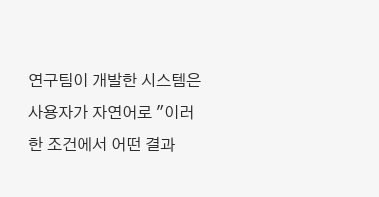연구팀이 개발한 시스템은 사용자가 자연어로 "이러한 조건에서 어떤 결과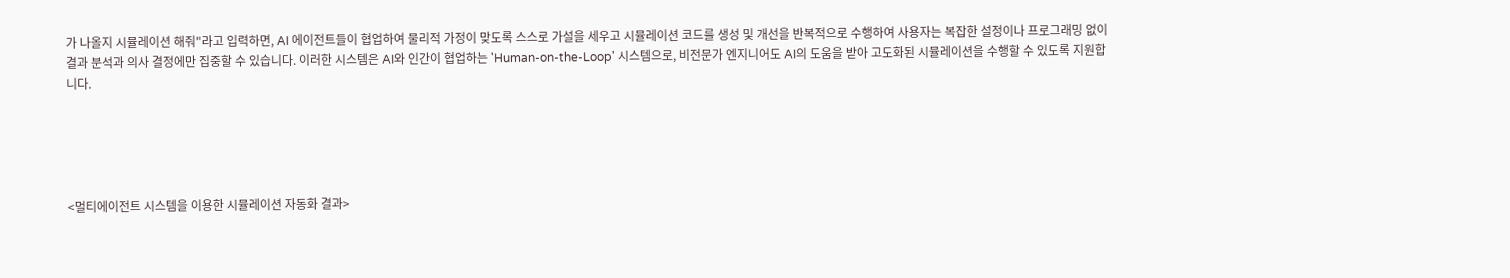가 나올지 시뮬레이션 해줘"라고 입력하면, AI 에이전트들이 협업하여 물리적 가정이 맞도록 스스로 가설을 세우고 시뮬레이션 코드를 생성 및 개선을 반복적으로 수행하여 사용자는 복잡한 설정이나 프로그래밍 없이 결과 분석과 의사 결정에만 집중할 수 있습니다. 이러한 시스템은 AI와 인간이 협업하는 'Human-on-the-Loop' 시스템으로, 비전문가 엔지니어도 AI의 도움을 받아 고도화된 시뮬레이션을 수행할 수 있도록 지원합니다.





<멀티에이전트 시스템을 이용한 시뮬레이션 자동화 결과>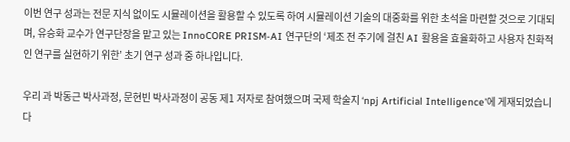이번 연구 성과는 전문 지식 없이도 시뮬레이션을 활용할 수 있도록 하여 시뮬레이션 기술의 대중화를 위한 초석을 마련할 것으로 기대되며, 유승화 교수가 연구단장을 맡고 있는 InnoCORE PRISM-AI 연구단의 ‘제조 전 주기에 걸친 AI 활용을 효율화하고 사용자 친화적인 연구를 실현하기 위한’ 초기 연구 성과 중 하나입니다.

우리 과 박동근 박사과정, 문현빈 박사과정이 공동 제1 저자로 참여했으며 국제 학술지 ‘npj Artificial Intelligence’에 게재되었습니다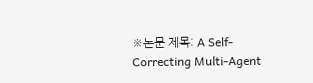※논문 제목: A Self-Correcting Multi-Agent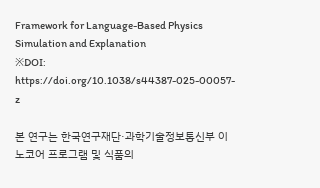Framework for Language-Based Physics Simulation and Explanation
※DOI: https://doi.org/10.1038/s44387-025-00057-z

본 연구는 한국연구재단·과학기술정보통신부 이노코어 프로그램 및 식품의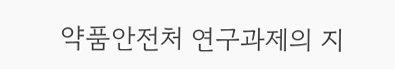약품안전처 연구과제의 지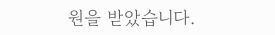원을 받았습니다.